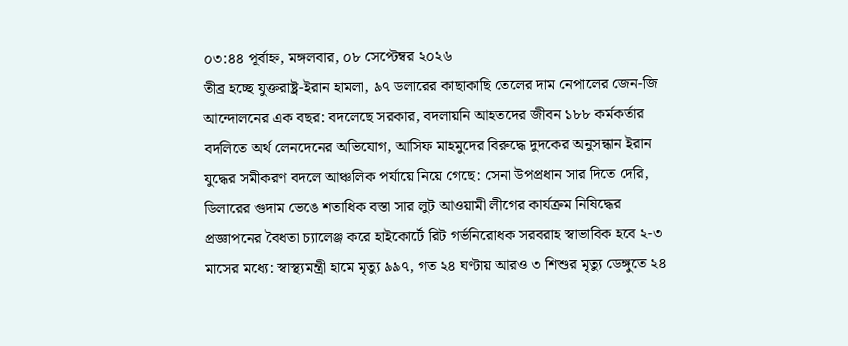০৩:৪৪ পূর্বাহ্ন, মঙ্গলবার, ০৮ সেপ্টেম্বর ২০২৬
তীব্র হচ্ছে যুক্তরাষ্ট্র-ইরান হামলা, ৯৭ ডলারের কাছাকাছি তেলের দাম নেপালের জেন-জি আন্দোলনের এক বছর: বদলেছে সরকার, বদলায়নি আহতদের জীবন ১৮৮ কর্মকর্তার বদলিতে অর্থ লেনদেনের অভিযোগ, আসিফ মাহমুদের বিরুদ্ধে দুদকের অনুসন্ধান ইরান যুদ্ধের সমীকরণ বদলে আঞ্চলিক পর্যায়ে নিয়ে গেছে: সেনা উপপ্রধান সার দিতে দেরি, ডিলারের গুদাম ভেঙে শতাধিক বস্তা সার লুট আওয়ামী লীগের কার্যক্রম নিষিদ্ধের প্রজ্ঞাপনের বৈধতা চ্যালেঞ্জ করে হাইকোর্টে রিট গর্ভনিরোধক সরবরাহ স্বাভাবিক হবে ২-৩ মাসের মধ্যে: স্বাস্থ্যমন্ত্রী হামে মৃত্যু ৯৯৭, গত ২৪ ঘণ্টায় আরও ৩ শিশুর মৃত্যু ডেঙ্গুতে ২৪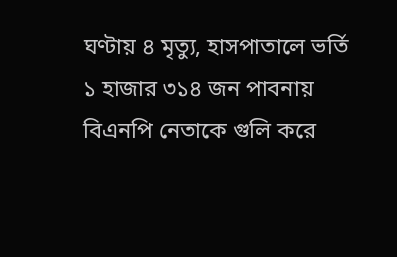ঘণ্টায় ৪ মৃত্যু, হাসপাতালে ভর্তি ১ হাজার ৩১৪ জন পাবনায় বিএনপি নেতাকে গুলি করে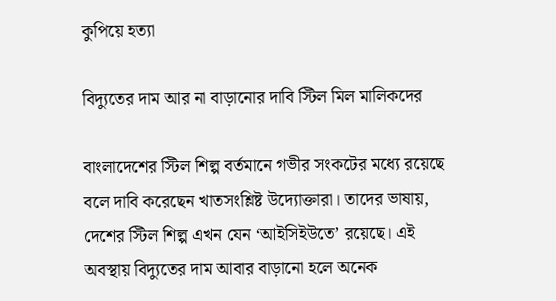কুপিয়ে হত্যা

বিদ্যুতের দাম আর না বাড়ানোর দাবি স্টিল মিল মালিকদের

বাংলাদেশের স্টিল শিল্প বর্তমানে গভীর সংকটের মধ্যে রয়েছে বলে দাবি করেছেন খাতসংশ্লিষ্ট উদ্যোক্তারা। তাদের ভাষায়, দেশের স্টিল শিল্প এখন যেন ‘আইসিইউতে’ রয়েছে। এই অবস্থায় বিদ্যুতের দাম আবার বাড়ানো হলে অনেক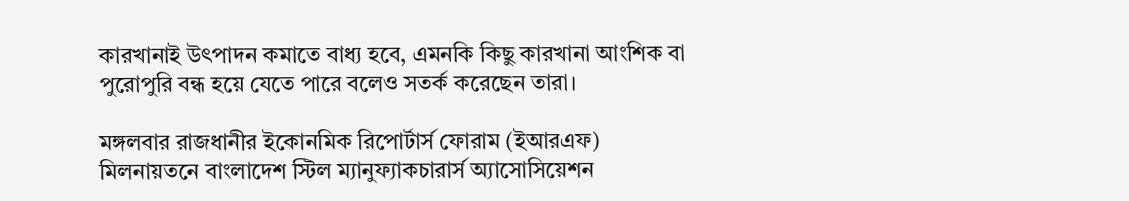কারখানাই উৎপাদন কমাতে বাধ্য হবে, এমনকি কিছু কারখানা আংশিক বা পুরোপুরি বন্ধ হয়ে যেতে পারে বলেও সতর্ক করেছেন তারা।

মঙ্গলবার রাজধানীর ইকোনমিক রিপোর্টার্স ফোরাম (ইআরএফ) মিলনায়তনে বাংলাদেশ স্টিল ম্যানুফ্যাকচারার্স অ্যাসোসিয়েশন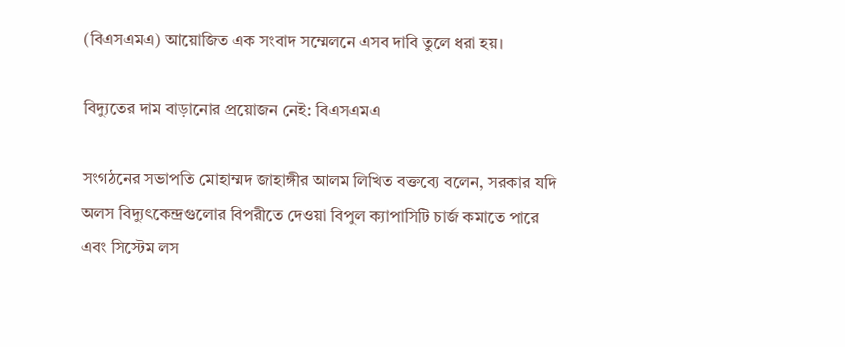(বিএসএমএ) আয়োজিত এক সংবাদ সম্মেলনে এসব দাবি তুলে ধরা হয়।

বিদ্যুতের দাম বাড়ানোর প্রয়োজন নেই: বিএসএমএ

সংগঠনের সভাপতি মোহাম্মদ জাহাঙ্গীর আলম লিখিত বক্তব্যে বলেন, সরকার যদি অলস বিদ্যুৎকেন্দ্রগুলোর বিপরীতে দেওয়া বিপুল ক্যাপাসিটি চার্জ কমাতে পারে এবং সিস্টেম লস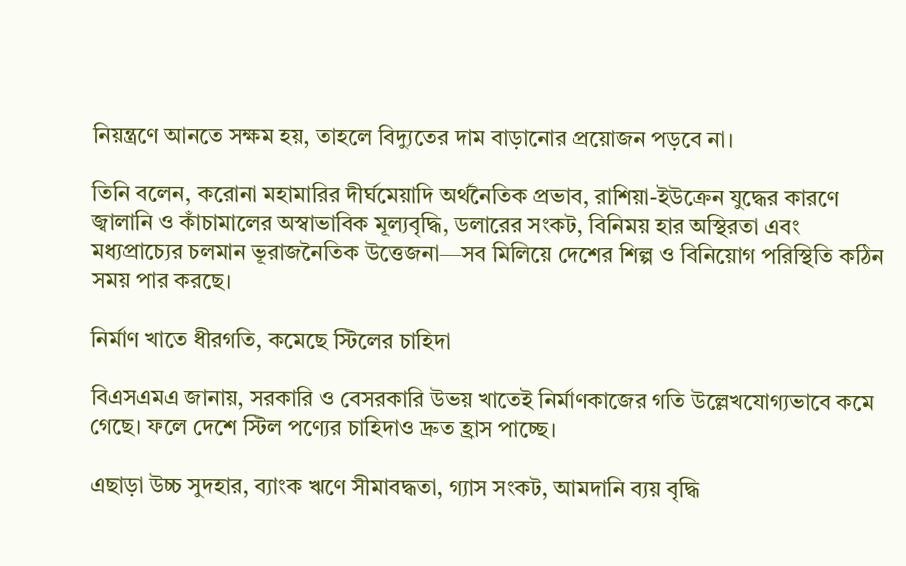নিয়ন্ত্রণে আনতে সক্ষম হয়, তাহলে বিদ্যুতের দাম বাড়ানোর প্রয়োজন পড়বে না।

তিনি বলেন, করোনা মহামারির দীর্ঘমেয়াদি অর্থনৈতিক প্রভাব, রাশিয়া-ইউক্রেন যুদ্ধের কারণে জ্বালানি ও কাঁচামালের অস্বাভাবিক মূল্যবৃদ্ধি, ডলারের সংকট, বিনিময় হার অস্থিরতা এবং মধ্যপ্রাচ্যের চলমান ভূরাজনৈতিক উত্তেজনা—সব মিলিয়ে দেশের শিল্প ও বিনিয়োগ পরিস্থিতি কঠিন সময় পার করছে।

নির্মাণ খাতে ধীরগতি, কমেছে স্টিলের চাহিদা

বিএসএমএ জানায়, সরকারি ও বেসরকারি উভয় খাতেই নির্মাণকাজের গতি উল্লেখযোগ্যভাবে কমে গেছে। ফলে দেশে স্টিল পণ্যের চাহিদাও দ্রুত হ্রাস পাচ্ছে।

এছাড়া উচ্চ সুদহার, ব্যাংক ঋণে সীমাবদ্ধতা, গ্যাস সংকট, আমদানি ব্যয় বৃদ্ধি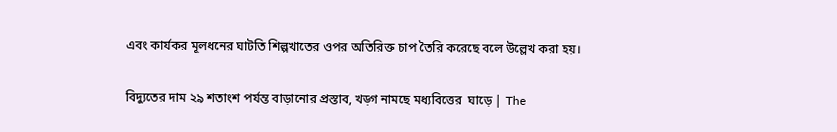এবং কার্যকর মূলধনের ঘাটতি শিল্পখাতের ওপর অতিরিক্ত চাপ তৈরি করেছে বলে উল্লেখ করা হয়।

বিদ্যুতের দাম ২৯ শতাংশ পর্যন্ত বাড়ানোর প্রস্তাব, খড়্গ নামছে মধ্যবিত্তের  ঘাড়ে | The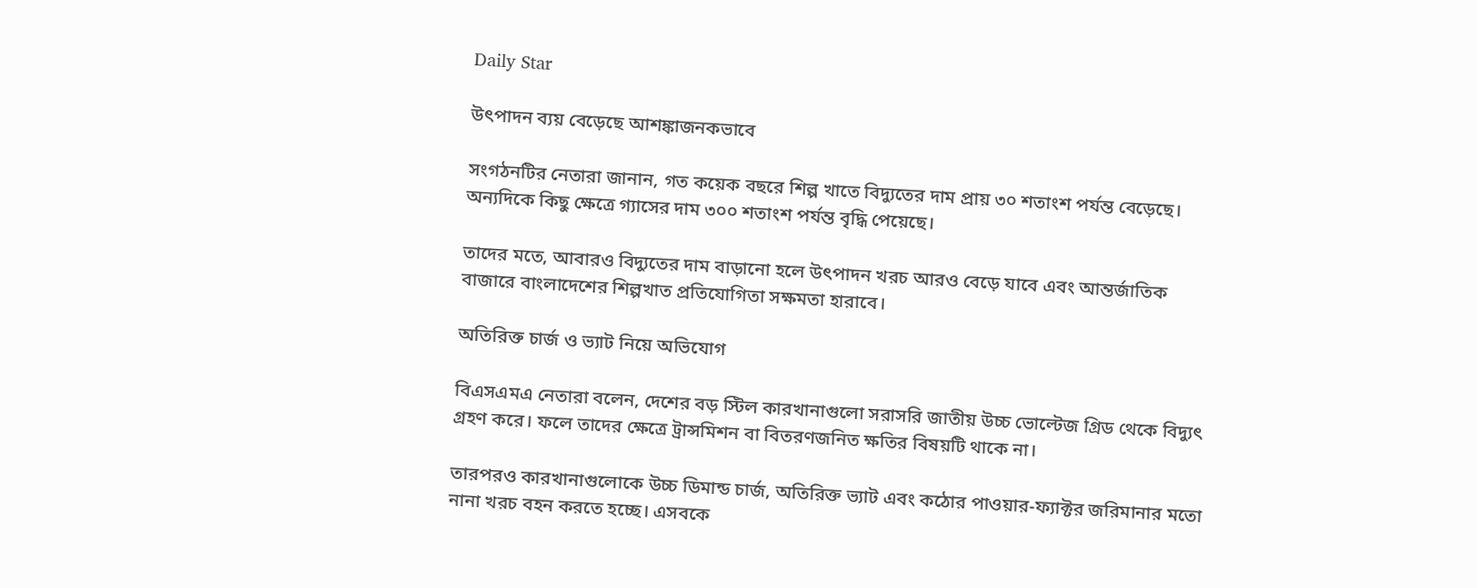Daily Star

উৎপাদন ব্যয় বেড়েছে আশঙ্কাজনকভাবে

সংগঠনটির নেতারা জানান, গত কয়েক বছরে শিল্প খাতে বিদ্যুতের দাম প্রায় ৩০ শতাংশ পর্যন্ত বেড়েছে। অন্যদিকে কিছু ক্ষেত্রে গ্যাসের দাম ৩০০ শতাংশ পর্যন্ত বৃদ্ধি পেয়েছে।

তাদের মতে, আবারও বিদ্যুতের দাম বাড়ানো হলে উৎপাদন খরচ আরও বেড়ে যাবে এবং আন্তর্জাতিক বাজারে বাংলাদেশের শিল্পখাত প্রতিযোগিতা সক্ষমতা হারাবে।

অতিরিক্ত চার্জ ও ভ্যাট নিয়ে অভিযোগ

বিএসএমএ নেতারা বলেন, দেশের বড় স্টিল কারখানাগুলো সরাসরি জাতীয় উচ্চ ভোল্টেজ গ্রিড থেকে বিদ্যুৎ গ্রহণ করে। ফলে তাদের ক্ষেত্রে ট্রান্সমিশন বা বিতরণজনিত ক্ষতির বিষয়টি থাকে না।

তারপরও কারখানাগুলোকে উচ্চ ডিমান্ড চার্জ, অতিরিক্ত ভ্যাট এবং কঠোর পাওয়ার-ফ্যাক্টর জরিমানার মতো নানা খরচ বহন করতে হচ্ছে। এসবকে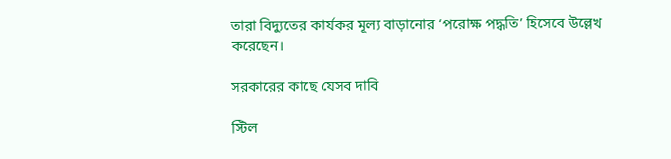তারা বিদ্যুতের কার্যকর মূল্য বাড়ানোর ‘পরোক্ষ পদ্ধতি’ হিসেবে উল্লেখ করেছেন।

সরকারের কাছে যেসব দাবি

স্টিল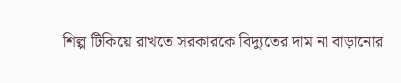শিল্প টিকিয়ে রাখতে সরকারকে বিদ্যুতের দাম না বাড়ানোর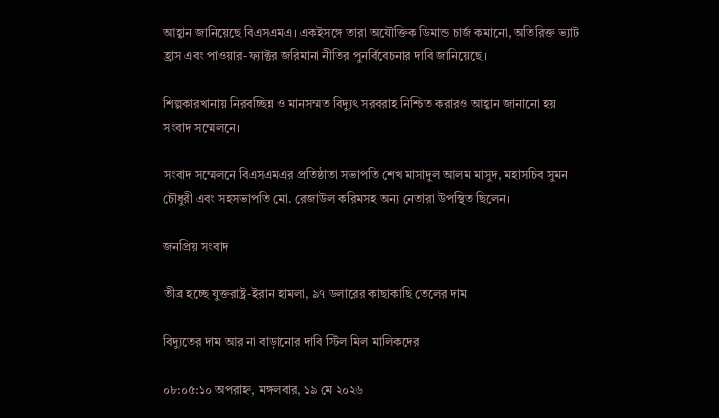আহ্বান জানিয়েছে বিএসএমএ। একইসঙ্গে তারা অযৌক্তিক ডিমান্ড চার্জ কমানো, অতিরিক্ত ভ্যাট হ্রাস এবং পাওয়ার-ফ্যাক্টর জরিমানা নীতির পুনর্বিবেচনার দাবি জানিয়েছে।

শিল্পকারখানায় নিরবচ্ছিন্ন ও মানসম্মত বিদ্যুৎ সরবরাহ নিশ্চিত করারও আহ্বান জানানো হয় সংবাদ সম্মেলনে।

সংবাদ সম্মেলনে বিএসএমএর প্রতিষ্ঠাতা সভাপতি শেখ মাসাদুল আলম মাসুদ, মহাসচিব সুমন চৌধুরী এবং সহসভাপতি মো. রেজাউল করিমসহ অন্য নেতারা উপস্থিত ছিলেন।

জনপ্রিয় সংবাদ

তীব্র হচ্ছে যুক্তরাষ্ট্র-ইরান হামলা, ৯৭ ডলারের কাছাকাছি তেলের দাম

বিদ্যুতের দাম আর না বাড়ানোর দাবি স্টিল মিল মালিকদের

০৮:০৫:১০ অপরাহ্ন, মঙ্গলবার, ১৯ মে ২০২৬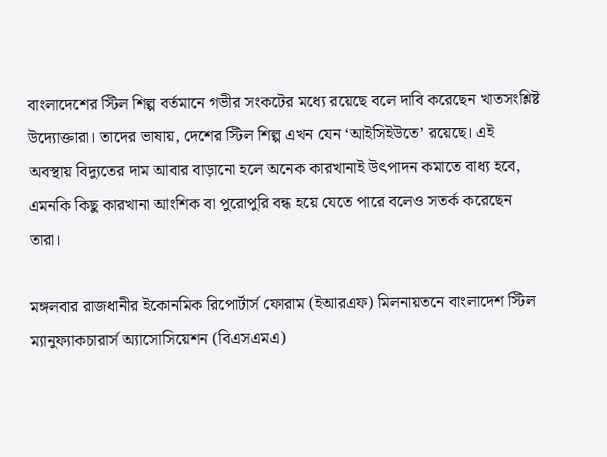বাংলাদেশের স্টিল শিল্প বর্তমানে গভীর সংকটের মধ্যে রয়েছে বলে দাবি করেছেন খাতসংশ্লিষ্ট উদ্যোক্তারা। তাদের ভাষায়, দেশের স্টিল শিল্প এখন যেন ‘আইসিইউতে’ রয়েছে। এই অবস্থায় বিদ্যুতের দাম আবার বাড়ানো হলে অনেক কারখানাই উৎপাদন কমাতে বাধ্য হবে, এমনকি কিছু কারখানা আংশিক বা পুরোপুরি বন্ধ হয়ে যেতে পারে বলেও সতর্ক করেছেন তারা।

মঙ্গলবার রাজধানীর ইকোনমিক রিপোর্টার্স ফোরাম (ইআরএফ) মিলনায়তনে বাংলাদেশ স্টিল ম্যানুফ্যাকচারার্স অ্যাসোসিয়েশন (বিএসএমএ)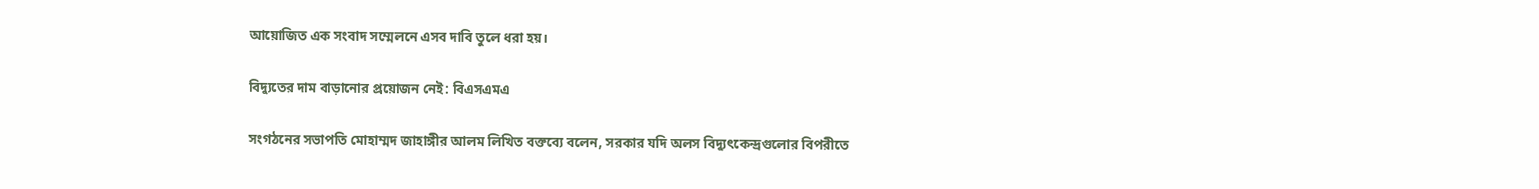আয়োজিত এক সংবাদ সম্মেলনে এসব দাবি তুলে ধরা হয়।

বিদ্যুতের দাম বাড়ানোর প্রয়োজন নেই: বিএসএমএ

সংগঠনের সভাপতি মোহাম্মদ জাহাঙ্গীর আলম লিখিত বক্তব্যে বলেন, সরকার যদি অলস বিদ্যুৎকেন্দ্রগুলোর বিপরীতে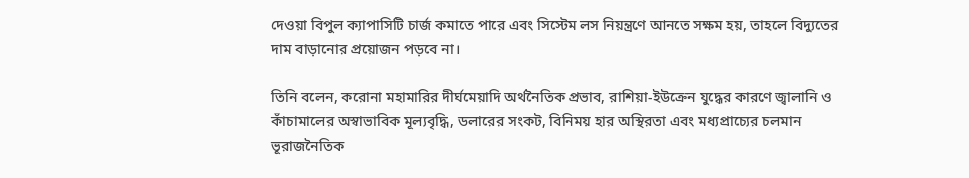দেওয়া বিপুল ক্যাপাসিটি চার্জ কমাতে পারে এবং সিস্টেম লস নিয়ন্ত্রণে আনতে সক্ষম হয়, তাহলে বিদ্যুতের দাম বাড়ানোর প্রয়োজন পড়বে না।

তিনি বলেন, করোনা মহামারির দীর্ঘমেয়াদি অর্থনৈতিক প্রভাব, রাশিয়া-ইউক্রেন যুদ্ধের কারণে জ্বালানি ও কাঁচামালের অস্বাভাবিক মূল্যবৃদ্ধি, ডলারের সংকট, বিনিময় হার অস্থিরতা এবং মধ্যপ্রাচ্যের চলমান ভূরাজনৈতিক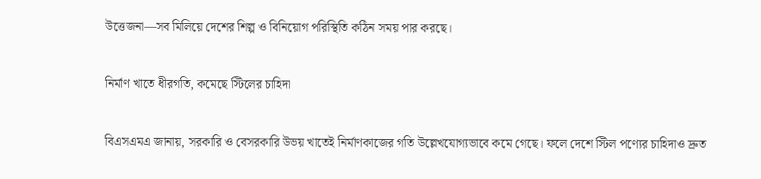উত্তেজনা—সব মিলিয়ে দেশের শিল্প ও বিনিয়োগ পরিস্থিতি কঠিন সময় পার করছে।

নির্মাণ খাতে ধীরগতি, কমেছে স্টিলের চাহিদা

বিএসএমএ জানায়, সরকারি ও বেসরকারি উভয় খাতেই নির্মাণকাজের গতি উল্লেখযোগ্যভাবে কমে গেছে। ফলে দেশে স্টিল পণ্যের চাহিদাও দ্রুত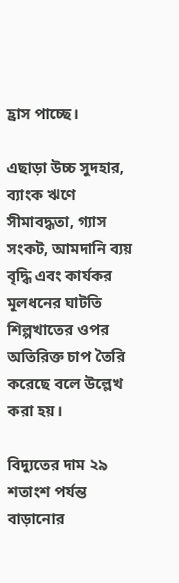হ্রাস পাচ্ছে।

এছাড়া উচ্চ সুদহার, ব্যাংক ঋণে সীমাবদ্ধতা, গ্যাস সংকট, আমদানি ব্যয় বৃদ্ধি এবং কার্যকর মূলধনের ঘাটতি শিল্পখাতের ওপর অতিরিক্ত চাপ তৈরি করেছে বলে উল্লেখ করা হয়।

বিদ্যুতের দাম ২৯ শতাংশ পর্যন্ত বাড়ানোর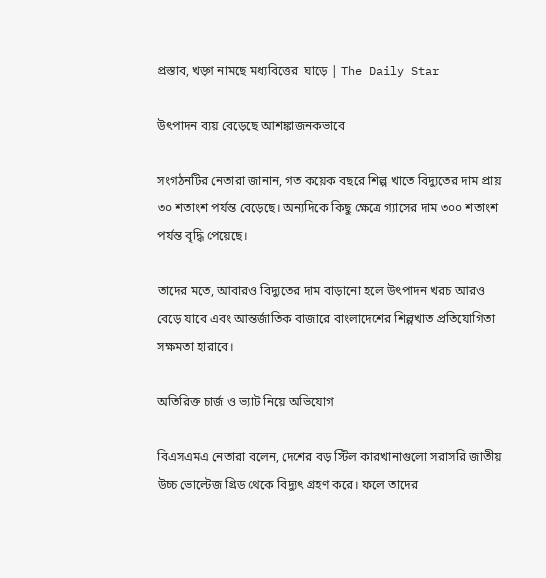প্রস্তাব, খড়্গ নামছে মধ্যবিত্তের  ঘাড়ে | The Daily Star

উৎপাদন ব্যয় বেড়েছে আশঙ্কাজনকভাবে

সংগঠনটির নেতারা জানান, গত কয়েক বছরে শিল্প খাতে বিদ্যুতের দাম প্রায় ৩০ শতাংশ পর্যন্ত বেড়েছে। অন্যদিকে কিছু ক্ষেত্রে গ্যাসের দাম ৩০০ শতাংশ পর্যন্ত বৃদ্ধি পেয়েছে।

তাদের মতে, আবারও বিদ্যুতের দাম বাড়ানো হলে উৎপাদন খরচ আরও বেড়ে যাবে এবং আন্তর্জাতিক বাজারে বাংলাদেশের শিল্পখাত প্রতিযোগিতা সক্ষমতা হারাবে।

অতিরিক্ত চার্জ ও ভ্যাট নিয়ে অভিযোগ

বিএসএমএ নেতারা বলেন, দেশের বড় স্টিল কারখানাগুলো সরাসরি জাতীয় উচ্চ ভোল্টেজ গ্রিড থেকে বিদ্যুৎ গ্রহণ করে। ফলে তাদের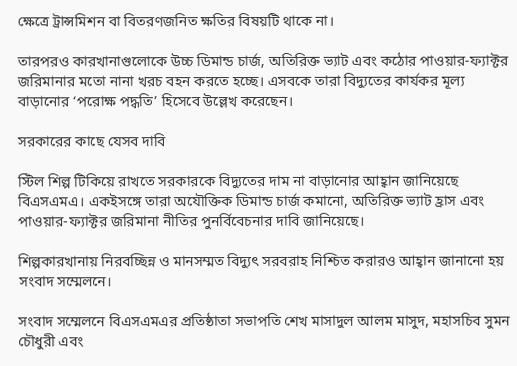ক্ষেত্রে ট্রান্সমিশন বা বিতরণজনিত ক্ষতির বিষয়টি থাকে না।

তারপরও কারখানাগুলোকে উচ্চ ডিমান্ড চার্জ, অতিরিক্ত ভ্যাট এবং কঠোর পাওয়ার-ফ্যাক্টর জরিমানার মতো নানা খরচ বহন করতে হচ্ছে। এসবকে তারা বিদ্যুতের কার্যকর মূল্য বাড়ানোর ‘পরোক্ষ পদ্ধতি’ হিসেবে উল্লেখ করেছেন।

সরকারের কাছে যেসব দাবি

স্টিল শিল্প টিকিয়ে রাখতে সরকারকে বিদ্যুতের দাম না বাড়ানোর আহ্বান জানিয়েছে বিএসএমএ। একইসঙ্গে তারা অযৌক্তিক ডিমান্ড চার্জ কমানো, অতিরিক্ত ভ্যাট হ্রাস এবং পাওয়ার-ফ্যাক্টর জরিমানা নীতির পুনর্বিবেচনার দাবি জানিয়েছে।

শিল্পকারখানায় নিরবচ্ছিন্ন ও মানসম্মত বিদ্যুৎ সরবরাহ নিশ্চিত করারও আহ্বান জানানো হয় সংবাদ সম্মেলনে।

সংবাদ সম্মেলনে বিএসএমএর প্রতিষ্ঠাতা সভাপতি শেখ মাসাদুল আলম মাসুদ, মহাসচিব সুমন চৌধুরী এবং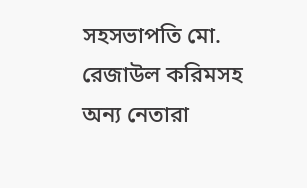সহসভাপতি মো. রেজাউল করিমসহ অন্য নেতারা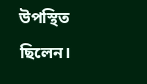উপস্থিত ছিলেন।